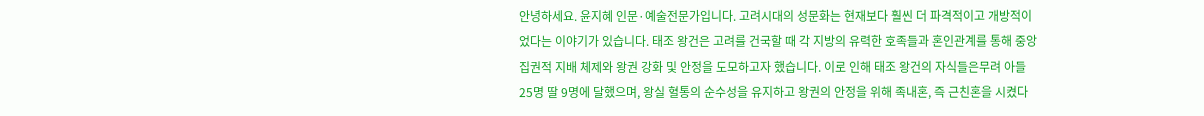안녕하세요. 윤지혜 인문·예술전문가입니다. 고려시대의 성문화는 현재보다 훨씬 더 파격적이고 개방적이었다는 이야기가 있습니다. 태조 왕건은 고려를 건국할 때 각 지방의 유력한 호족들과 혼인관계를 통해 중앙 집권적 지배 체제와 왕권 강화 및 안정을 도모하고자 했습니다. 이로 인해 태조 왕건의 자식들은무려 아들 25명 딸 9명에 달했으며, 왕실 혈통의 순수성을 유지하고 왕권의 안정을 위해 족내혼, 즉 근친혼을 시켰다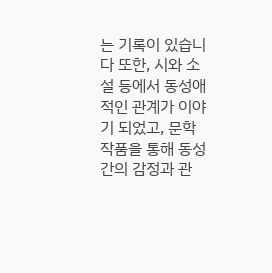는 기록이 있습니다 또한, 시와 소설 등에서 동성애적인 관계가 이야기 되었고, 문학 작품을 통해 동성 간의 감정과 관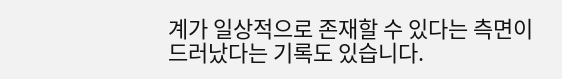계가 일상적으로 존재할 수 있다는 측면이 드러났다는 기록도 있습니다.